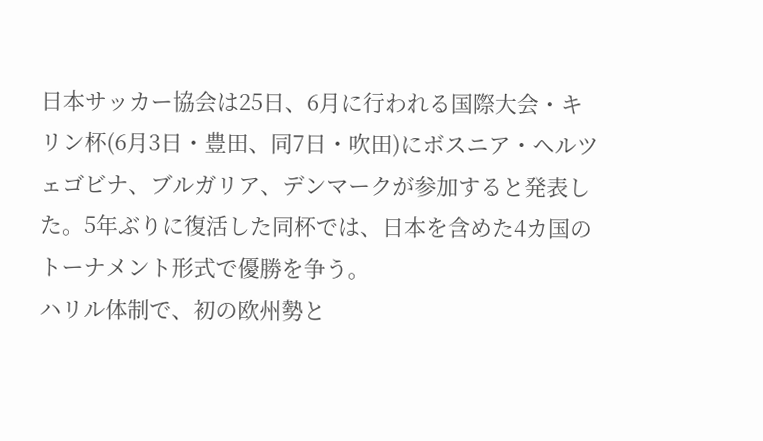日本サッカー協会は25日、6月に行われる国際大会・キリン杯(6月3日・豊田、同7日・吹田)にボスニア・ヘルツェゴビナ、ブルガリア、デンマークが参加すると発表した。5年ぶりに復活した同杯では、日本を含めた4カ国のトーナメント形式で優勝を争う。
ハリル体制で、初の欧州勢と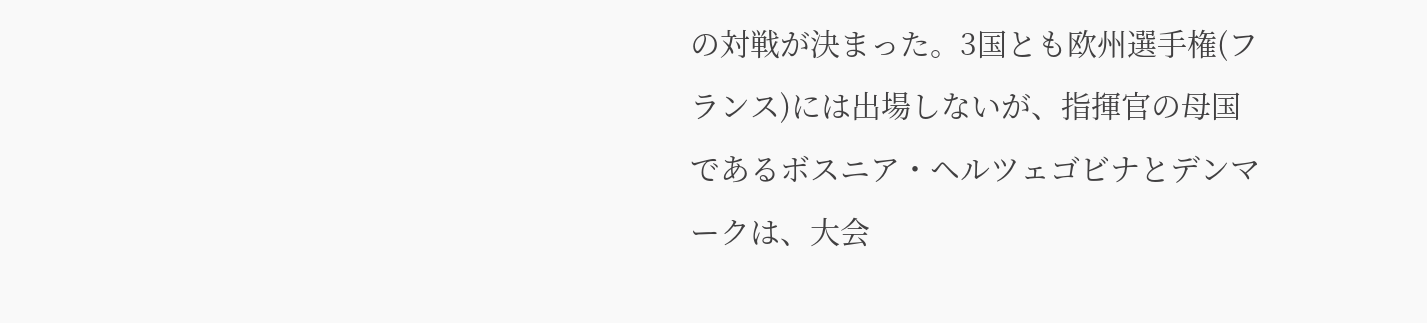の対戦が決まった。3国とも欧州選手権(フランス)には出場しないが、指揮官の母国であるボスニア・ヘルツェゴビナとデンマークは、大会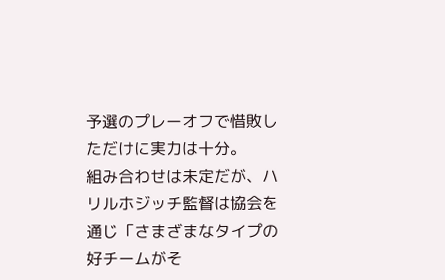予選のプレーオフで惜敗しただけに実力は十分。
組み合わせは未定だが、ハリルホジッチ監督は協会を通じ「さまざまなタイプの好チームがそ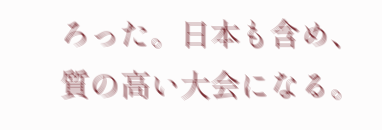ろった。日本も含め、質の高い大会になる。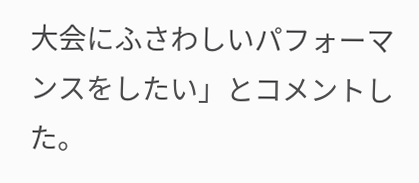大会にふさわしいパフォーマンスをしたい」とコメントした。